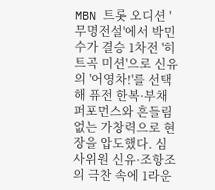MBN 트롯 오디션 '무명전설'에서 박민수가 결승 1차전 '히트곡 미션'으로 신유의 '어영차!'를 선택해 퓨전 한복·부채 퍼포먼스와 흔들림 없는 가창력으로 현장을 압도했다. 심사위원 신유·조항조의 극찬 속에 1라운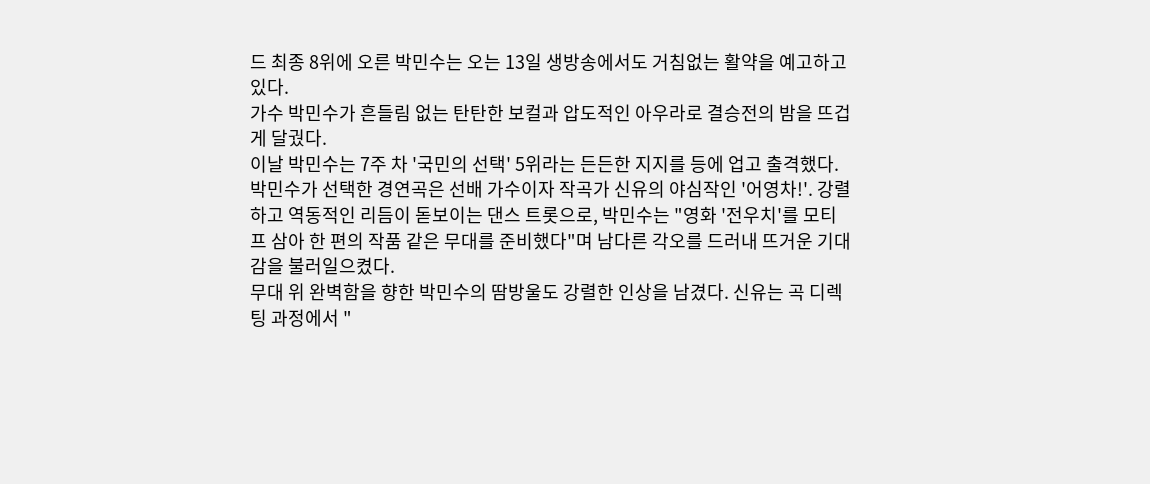드 최종 8위에 오른 박민수는 오는 13일 생방송에서도 거침없는 활약을 예고하고 있다.
가수 박민수가 흔들림 없는 탄탄한 보컬과 압도적인 아우라로 결승전의 밤을 뜨겁게 달궜다.
이날 박민수는 7주 차 '국민의 선택' 5위라는 든든한 지지를 등에 업고 출격했다. 박민수가 선택한 경연곡은 선배 가수이자 작곡가 신유의 야심작인 '어영차!'. 강렬하고 역동적인 리듬이 돋보이는 댄스 트롯으로, 박민수는 "영화 '전우치'를 모티프 삼아 한 편의 작품 같은 무대를 준비했다"며 남다른 각오를 드러내 뜨거운 기대감을 불러일으켰다.
무대 위 완벽함을 향한 박민수의 땀방울도 강렬한 인상을 남겼다. 신유는 곡 디렉팅 과정에서 "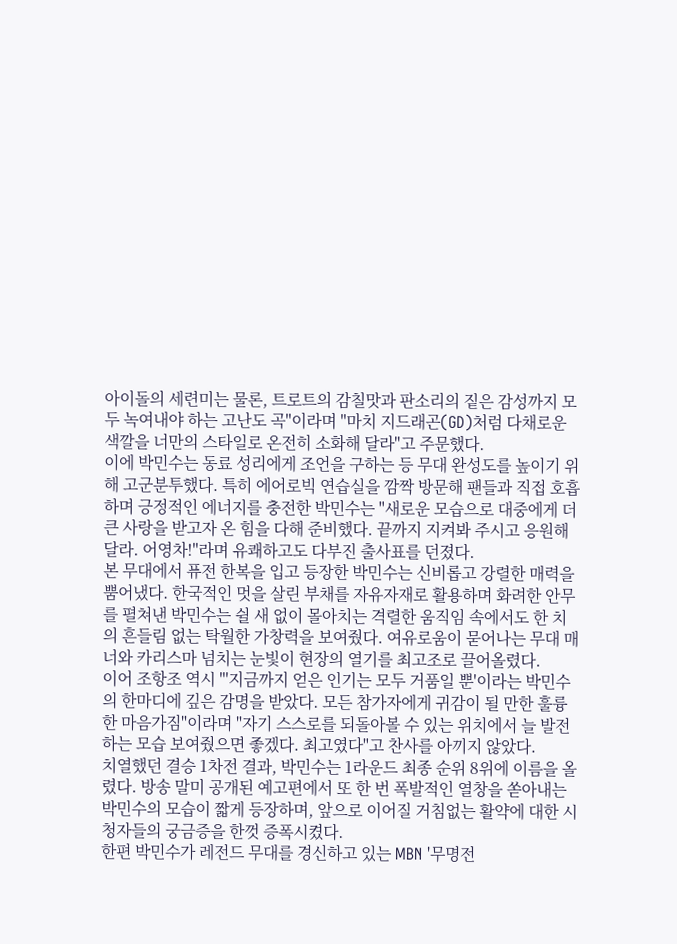아이돌의 세련미는 물론, 트로트의 감칠맛과 판소리의 짙은 감성까지 모두 녹여내야 하는 고난도 곡"이라며 "마치 지드래곤(GD)처럼 다채로운 색깔을 너만의 스타일로 온전히 소화해 달라"고 주문했다.
이에 박민수는 동료 성리에게 조언을 구하는 등 무대 완성도를 높이기 위해 고군분투했다. 특히 에어로빅 연습실을 깜짝 방문해 팬들과 직접 호흡하며 긍정적인 에너지를 충전한 박민수는 "새로운 모습으로 대중에게 더 큰 사랑을 받고자 온 힘을 다해 준비했다. 끝까지 지켜봐 주시고 응원해 달라. 어영차!"라며 유쾌하고도 다부진 출사표를 던졌다.
본 무대에서 퓨전 한복을 입고 등장한 박민수는 신비롭고 강렬한 매력을 뿜어냈다. 한국적인 멋을 살린 부채를 자유자재로 활용하며 화려한 안무를 펼쳐낸 박민수는 쉴 새 없이 몰아치는 격렬한 움직임 속에서도 한 치의 흔들림 없는 탁월한 가창력을 보여줬다. 여유로움이 묻어나는 무대 매너와 카리스마 넘치는 눈빛이 현장의 열기를 최고조로 끌어올렸다.
이어 조항조 역시 "'지금까지 얻은 인기는 모두 거품일 뿐'이라는 박민수의 한마디에 깊은 감명을 받았다. 모든 참가자에게 귀감이 될 만한 훌륭한 마음가짐"이라며 "자기 스스로를 되돌아볼 수 있는 위치에서 늘 발전하는 모습 보여줬으면 좋겠다. 최고였다"고 찬사를 아끼지 않았다.
치열했던 결승 1차전 결과, 박민수는 1라운드 최종 순위 8위에 이름을 올렸다. 방송 말미 공개된 예고편에서 또 한 번 폭발적인 열창을 쏟아내는 박민수의 모습이 짧게 등장하며, 앞으로 이어질 거침없는 활약에 대한 시청자들의 궁금증을 한껏 증폭시켰다.
한편 박민수가 레전드 무대를 경신하고 있는 MBN '무명전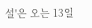설'은 오는 13일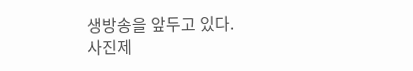생방송을 앞두고 있다.
사진제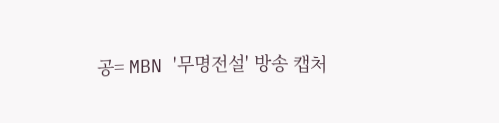공= MBN '무명전설' 방송 캡처